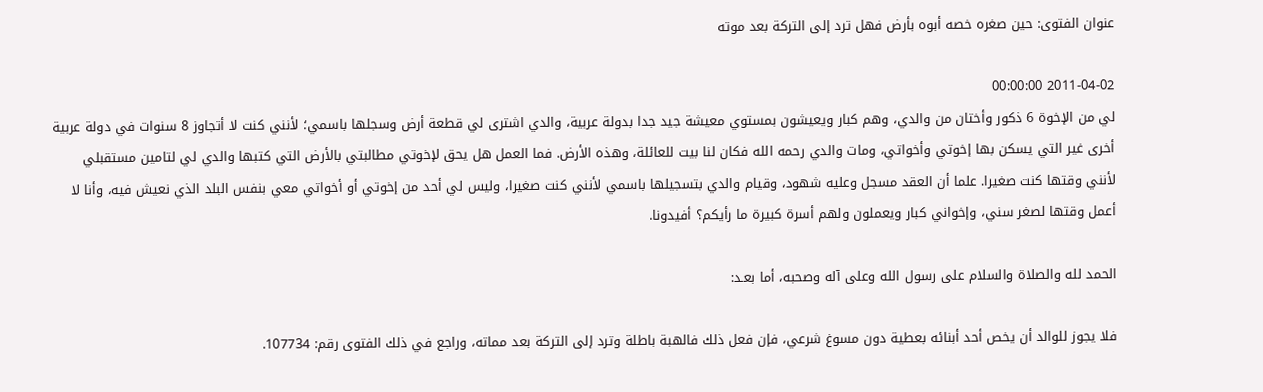عنوان الفتوى: حين صغره خصه أبوه بأرض فهل ترد إلى التركة بعد موته

2011-04-02 00:00:00
لي من الإخوة 6 ذكور وأختان من والدي، وهم كبار ويعيشون بمستوي معيشة جيد جدا بدولة عربية، والدي اشترى لي قطعة أرض وسجلها باسمي؛ لأنني كنت لا أتجاوز 8 سنوات في دولة عربية أخرى غير التي يسكن بها إخوتي وأخواتي، ومات والدي رحمه الله فكان لنا بيت للعائلة، وهذه الأرض. فما العمل هل يحق لإخوتي مطالبتي بالأرض التي كتبها والدي لي لتامين مستقبلي لأنني وقتها كنت صغيرا. علما أن العقد مسجل وعليه شهود، وقيام والدي بتسجيلها باسمي لأنني كنت صغيرا، وليس لي أحد من إخوتي أو أخواتي معي بنفس البلد الذي نعيش فيه، وأنا لا أعمل وقتها لصغر سني، وإخواني كبار ويعملون ولهم أسرة كبيرة ما رأيكم؟ أفيدونا.

الحمد لله والصلاة والسلام على رسول الله وعلى آله وصحبه، أما بعـد:

فلا يجوز للوالد أن يخص أحد أبنائه بعطية دون مسوغ شرعي، فإن فعل ذلك فالهبة باطلة وترد إلى التركة بعد مماته، وراجع في ذلك الفتوى رقم: 107734.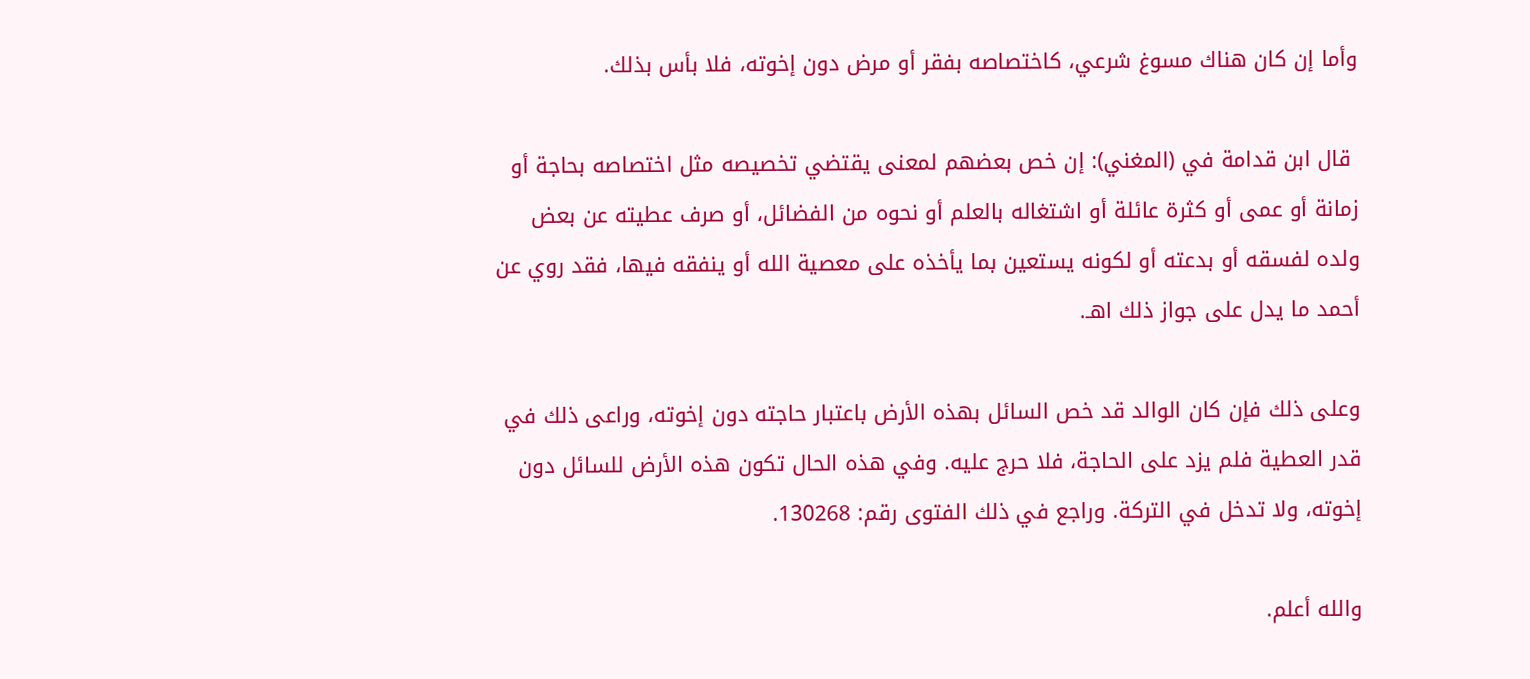وأما إن كان هناك مسوغ شرعي، كاختصاصه بفقر أو مرض دون إخوته، فلا بأس بذلك.

 قال ابن قدامة في (المغني): إن خص بعضهم لمعنى يقتضي تخصيصه مثل اختصاصه بحاجة أو زمانة أو عمى أو كثرة عائلة أو اشتغاله بالعلم أو نحوه من الفضائل، أو صرف عطيته عن بعض ولده لفسقه أو بدعته أو لكونه يستعين بما يأخذه على معصية الله أو ينفقه فيها، فقد روي عن أحمد ما يدل على جواز ذلك اهـ.

وعلى ذلك فإن كان الوالد قد خص السائل بهذه الأرض باعتبار حاجته دون إخوته، وراعى ذلك في قدر العطية فلم يزد على الحاجة، فلا حرج عليه. وفي هذه الحال تكون هذه الأرض للسائل دون إخوته، ولا تدخل في التركة. وراجع في ذلك الفتوى رقم: 130268.

والله أعلم.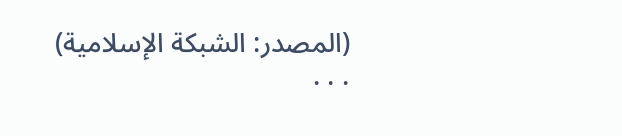(المصدر: الشبكة الإسلامية)
. . .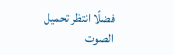فضلًا انتظر تحميل الصوت